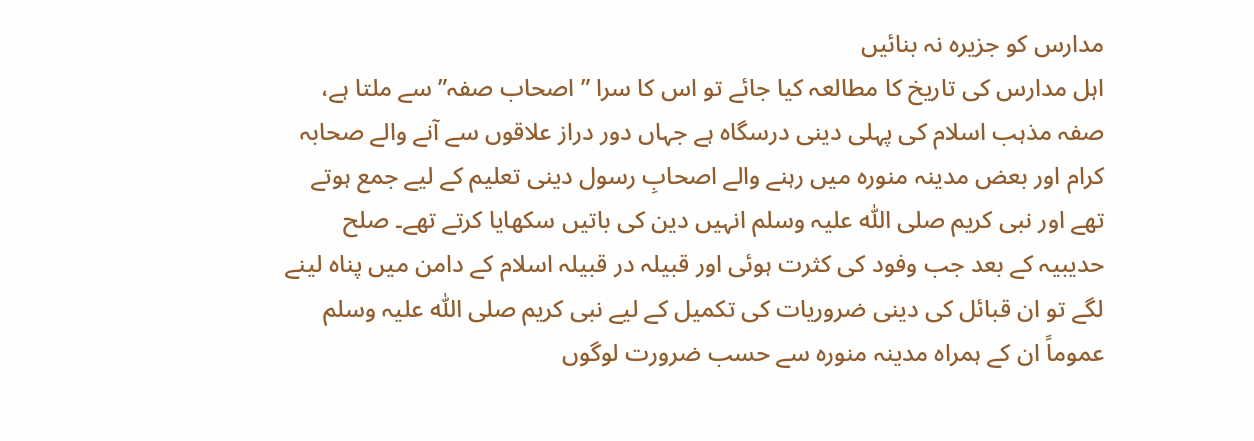مدارس کو جزیرہ نہ بنائیں
اہل مدارس کی تاریخ کا مطالعہ کیا جائے تو اس کا سرا ” اصحاب صفہ” سے ملتا ہے، صفہ مذہب اسلام کی پہلی دینی درسگاہ ہے جہاں دور دراز علاقوں سے آنے والے صحابہ کرام اور بعض مدینہ منورہ میں رہنے والے اصحابِ رسول دینی تعلیم کے لیے جمع ہوتے تھے اور نبی کریم صلی اللّٰہ علیہ وسلم انہیں دین کی باتیں سکھایا کرتے تھے۔ صلح حدیبیہ کے بعد جب وفود کی کثرت ہوئی اور قبیلہ در قبیلہ اسلام کے دامن میں پناہ لینے لگے تو ان قبائل کی دینی ضروریات کی تکمیل کے لیے نبی کریم صلی اللّٰہ علیہ وسلم عموماً ان کے ہمراہ مدینہ منورہ سے حسب ضرورت لوگوں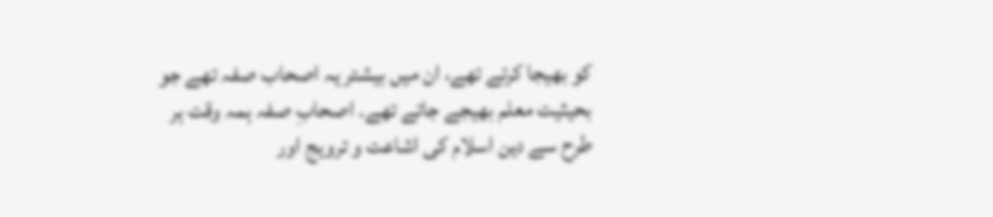کو بھیجا کرتے تھے، ان میں بیشتر یہ اصحاب صفہ تھے جو بحیثیت معلم بھیجے جاتے تھے۔ اصحابِ صفہ ہمہ وقت ہر طرح سے دین اسلام کی اشاعت و ترویج اور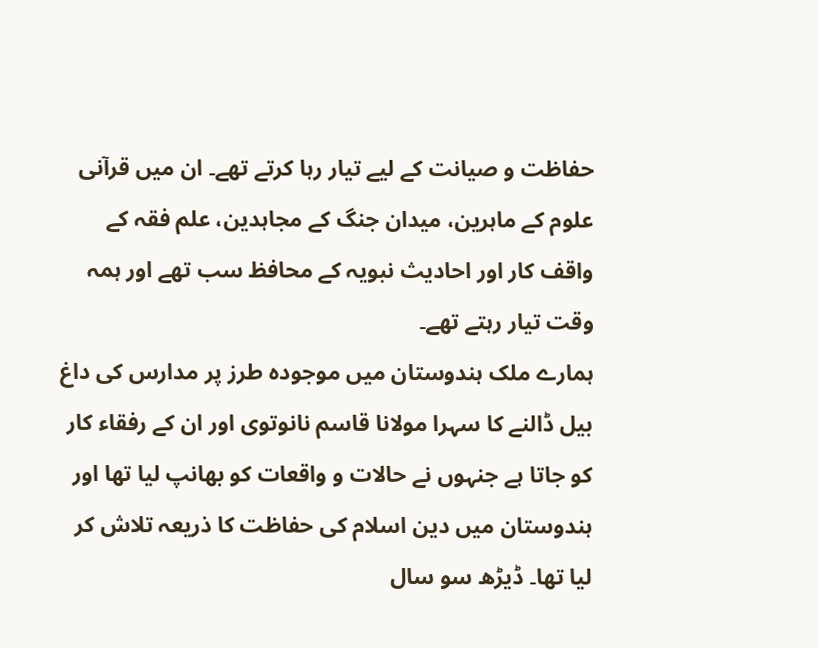حفاظت و صیانت کے لیے تیار رہا کرتے تھے۔ ان میں قرآنی علوم کے ماہرین، میدان جنگ کے مجاہدین، علم فقہ کے واقف کار اور احادیث نبویہ کے محافظ سب تھے اور ہمہ وقت تیار رہتے تھے۔
ہمارے ملک ہندوستان میں موجودہ طرز پر مدارس کی داغ بیل ڈالنے کا سہرا مولانا قاسم نانوتوی اور ان کے رفقاء کار کو جاتا ہے جنہوں نے حالات و واقعات کو بھانپ لیا تھا اور ہندوستان میں دین اسلام کی حفاظت کا ذریعہ تلاش کر لیا تھا۔ ڈیڑھ سو سال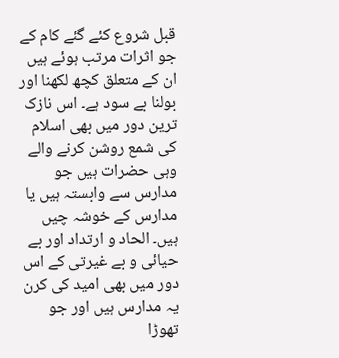قبل شروع کئے گئے کام کے جو اثرات مرتب ہوئے ہیں ان کے متعلق کچھ لکھنا اور بولنا بے سود ہے۔ اس نازک ترین دور میں بھی اسلام کی شمع روشن کرنے والے وہی حضرات ہیں جو مدارس سے وابستہ ہیں یا مدارس کے خوشہ چیں ہیں۔ الحاد و ارتداد اور بے حیائی و بے غیرتی کے اس دور میں بھی امید کی کرن یہ مدارس ہیں اور جو تھوڑا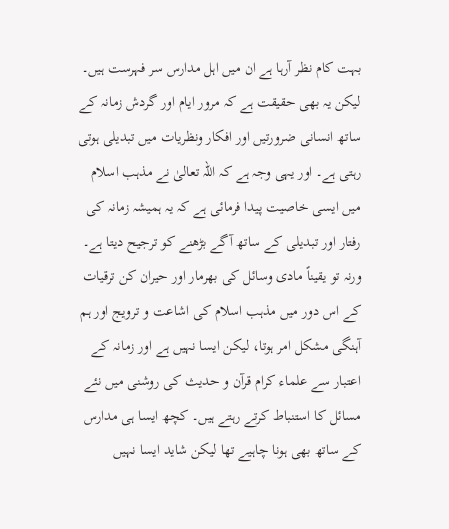بہت کام نظر آرہا ہے ان میں اہل مدارس سر فہرست ہیں۔
لیکن یہ بھی حقیقت ہے کہ مرور ایام اور گردش زمانہ کے ساتھ انسانی ضرورتیں اور افکار ونظریات میں تبدیلی ہوتی رہتی ہے۔ اور یہی وجہ ہے کہ اللہ تعالیٰ نے مذہب اسلام میں ایسی خاصیت پیدا فرمائی ہے کہ یہ ہمیشہ زمانہ کی رفتار اور تبدیلی کے ساتھ آگے بڑھنے کو ترجیح دیتا ہے۔ ورنہ تو یقیناً مادی وسائل کی بھرمار اور حیران کن ترقیات کے اس دور میں مذہب اسلام کی اشاعت و ترویج اور ہم آہنگی مشکل امر ہوتا، لیکن ایسا نہیں ہے اور زمانہ کے اعتبار سے علماء کرام قرآن و حدیث کی روشنی میں نئے مسائل کا استنباط کرتے رہتے ہیں۔ کچھ ایسا ہی مدارس کے ساتھ بھی ہونا چاہیے تھا لیکن شاید ایسا نہیں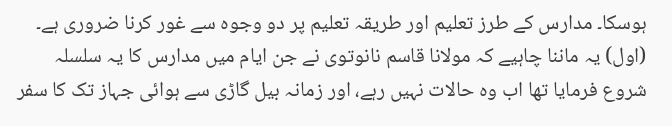ہوسکا۔ مدارس کے طرز تعلیم اور طریقہ تعلیم پر دو وجوہ سے غور کرنا ضروری ہے۔ (اول) یہ ماننا چاہیے کہ مولانا قاسم نانوتوی نے جن ایام میں مدارس کا یہ سلسلہ شروع فرمایا تھا اب وہ حالات نہیں رہے، اور زمانہ بیل گاڑی سے ہوائی جہاز تک کا سفر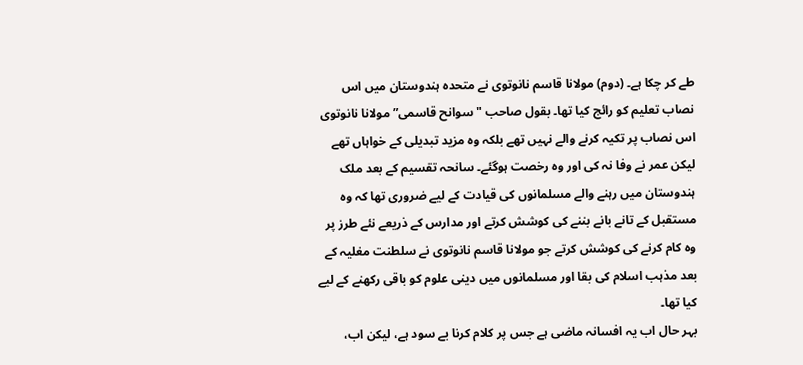طے کر چکا ہے۔ (دوم) مولانا قاسم نانوتوی نے متحدہ ہندوستان میں اس نصاب تعلیم کو رائج کیا تھا۔ بقول صاحب "سوانح قاسمی” مولانا نانوتوی اس نصاب پر تکیہ کرنے والے نہیں تھے بلکہ وہ مزید تبدیلی کے خواہاں تھے لیکن عمر نے وفا نہ کی اور وہ رخصت ہوگئے۔ سانحہ تقسیم کے بعد ملک ہندوستان میں رہنے والے مسلمانوں کی قیادت کے لیے ضروری تھا کہ وہ مستقبل کے تانے بانے بننے کی کوشش کرتے اور مدارس کے ذریعے نئے طرز پر وہ کام کرنے کی کوشش کرتے جو مولانا قاسم نانوتوی نے سلطنت مغلیہ کے بعد مذہب اسلام کی بقا اور مسلمانوں میں دینی علوم کو باقی رکھنے کے لیے کیا تھا۔
بہر حال اب یہ افسانہ ماضی ہے جس پر کلام کرنا بے سود ہے، لیکن اب،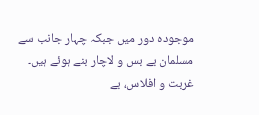موجودہ دور میں جبکہ چہار جانب سے مسلمان بے بس و لاچار بنے ہوئے ہیں۔ غربت و افلاس، بے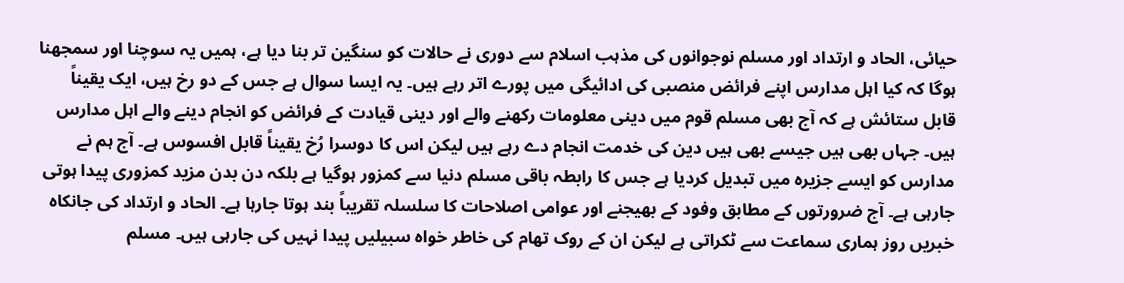حیائی، الحاد و ارتداد اور مسلم نوجوانوں کی مذہب اسلام سے دوری نے حالات کو سنگین تر بنا دیا ہے، ہمیں یہ سوچنا اور سمجھنا ہوگا کہ کیا اہل مدارس اپنے فرائض منصبی کی ادائیگی میں پورے اتر رہے ہیں۔ یہ ایسا سوال ہے جس کے دو رخ ہیں، ایک یقیناً قابل ستائش ہے کہ آج بھی مسلم قوم میں دینی معلومات رکھنے والے اور دینی قیادت کے فرائض کو انجام دینے والے اہل مدارس ہیں۔ جہاں بھی ہیں جیسے بھی ہیں دین کی خدمت انجام دے رہے ہیں لیکن اس کا دوسرا رُخ یقیناً قابل افسوس ہے۔ آج ہم نے مدارس کو ایسے جزیرہ میں تبدیل کردیا ہے جس کا رابطہ باقی مسلم دنیا سے کمزور ہوگیا ہے بلکہ دن بدن مزید کمزوری پیدا ہوتی جارہی ہے۔ آج ضرورتوں کے مطابق وفود کے بھیجنے اور عوامی اصلاحات کا سلسلہ تقریباً بند ہوتا جارہا ہے۔ الحاد و ارتداد کی جانکاہ خبریں روز ہماری سماعت سے ٹکراتی ہے لیکن ان کے روک تھام کی خاطر خواہ سبیلیں پیدا نہیں کی جارہی ہیں۔ مسلم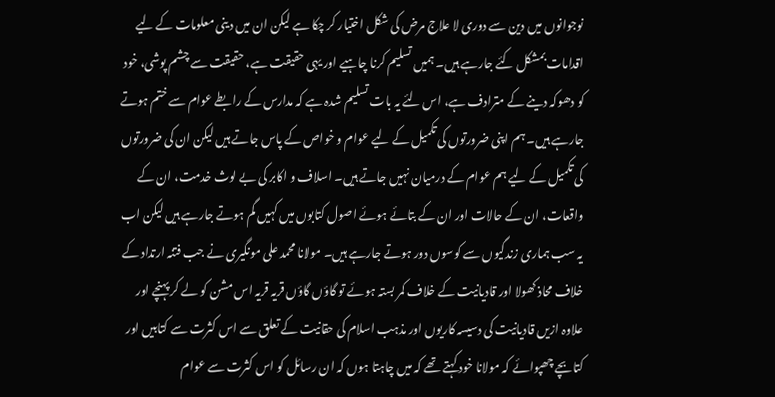نوجوانوں میں دین سے دوری لا علاج مرض کی شکل اختیار کر چکا ہے لیکن ان میں دینی معلومات کے لیے اقدامات بمشکل کئے جارہے ہیں۔ ہمیں تسلیم کرنا چاہیے اور یہی حقیقت ہے، حقیقت سے چشم پوشی، خود کو دھوکہ دینے کے مترادف ہے، اس لئے یہ بات تسلیم شدہ ہے کہ مدارس کے رابطے عوام سے ختم ہوتے جارہے ہیں۔ ہم اپنی ضرورتوں کی تکمیل کے لیے عوام و خواص کے پاس جاتے ہیں لیکن ان کی ضرورتوں کی تکمیل کے لیے ہم عوام کے درمیان نہیں جاتے ہیں۔ اسلاف و اکابر کی بے لوث خدمت، ان کے واقعات، ان کے حالات اور ان کے بتائے ہوئے اصول کتابوں میں کہیں گم ہوتے جارہے ہیں لیکن اب یہ سب ہماری زندگیوں سے کوسوں دور ہوتے جارہے ہیں۔ مولانا محمد علی مونگیری نے جب فتنہ ارتداد کے خلاف محاذ کھولا اور قادیانیت کے خلاف کمر بستہ ہوئے تو گاؤں گاؤں قریہ قریہ اس مشن کو لے کر پہنچے اور علاوہ ازیں قادیانیت کی دسیسہ کاریوں اور مذہب اسلام کی حقانیت کے تعلق سے اس کثرت سے کتابیں اور کتابچے چھپوائے کہ مولانا خود کہتے تھے کہ میں چاہتا ہوں کہ ان رسائل کو اس کثرت سے عوام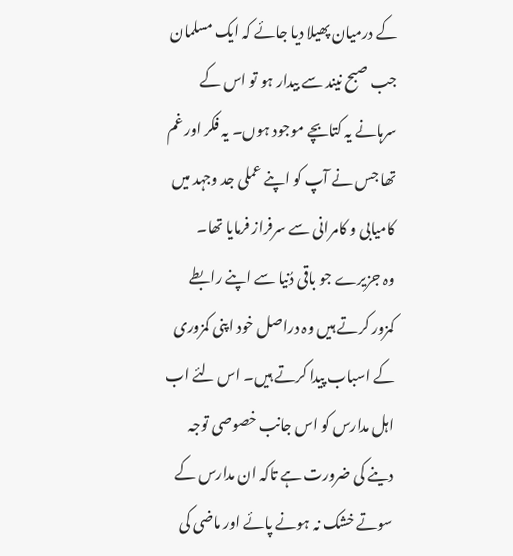کے درمیان پھیلا دیا جائے کہ ایک مسلمان جب صبح نیند سے بیدار ہو تو اس کے سرہانے یہ کتابچے موجود ہوں۔ یہ فکر اور غم تھا جس نے آپ کو اپنے عملی جد وجہد میں کامیابی و کامرانی سے سرفراز فرمایا تھا۔
وہ جزیرے جو باقی دُنیا سے اپنے رابطے کمزور کرتے ہیں وہ دراصل خود اپنی کمزوری کے اسباب پیدا کرتے ہیں۔ اس لئے اب اہل مدارس کو اس جانب خصوصی توجہ دینے کی ضرورت ہے تاکہ ان مدارس کے سوتے خشک نہ ہونے پائے اور ماضی کی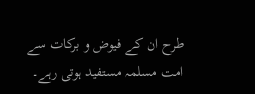طرح ان کے فیوض و برکات سے امت مسلمہ مستفید ہوتی رہے۔